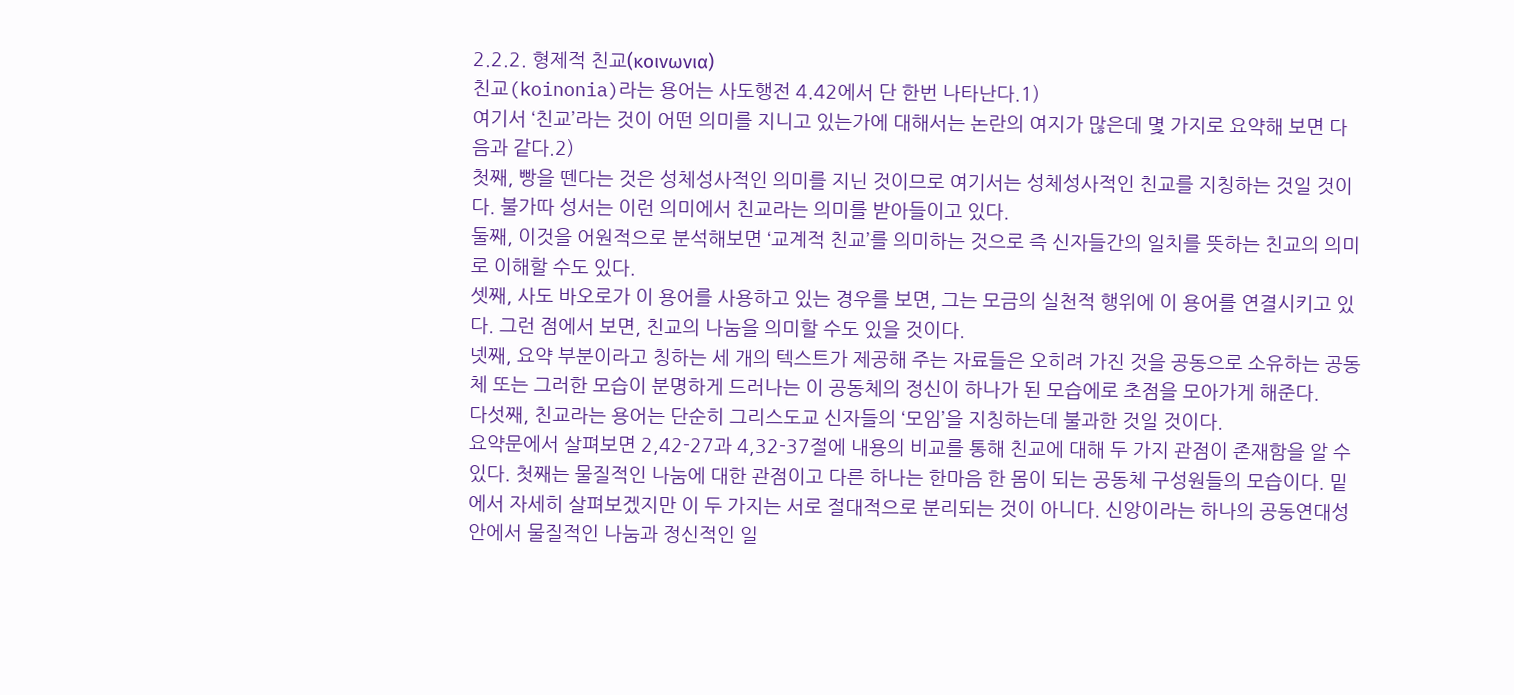2.2.2. 형제적 친교(κοινωνια)
친교(koinonia)라는 용어는 사도행전 4.42에서 단 한번 나타난다.1)
여기서 ‘친교’라는 것이 어떤 의미를 지니고 있는가에 대해서는 논란의 여지가 많은데 몇 가지로 요약해 보면 다음과 같다.2)
첫째, 빵을 뗀다는 것은 성체성사적인 의미를 지닌 것이므로 여기서는 성체성사적인 친교를 지칭하는 것일 것이다. 불가따 성서는 이런 의미에서 친교라는 의미를 받아들이고 있다.
둘째, 이것을 어원적으로 분석해보면 ‘교계적 친교’를 의미하는 것으로 즉 신자들간의 일치를 뜻하는 친교의 의미로 이해할 수도 있다.
셋째, 사도 바오로가 이 용어를 사용하고 있는 경우를 보면, 그는 모금의 실천적 행위에 이 용어를 연결시키고 있다. 그런 점에서 보면, 친교의 나눔을 의미할 수도 있을 것이다.
넷째, 요약 부분이라고 칭하는 세 개의 텍스트가 제공해 주는 자료들은 오히려 가진 것을 공동으로 소유하는 공동체 또는 그러한 모습이 분명하게 드러나는 이 공동체의 정신이 하나가 된 모습에로 초점을 모아가게 해준다.
다섯째, 친교라는 용어는 단순히 그리스도교 신자들의 ‘모임’을 지칭하는데 불과한 것일 것이다.
요약문에서 살펴보면 2,42-27과 4,32-37절에 내용의 비교를 통해 친교에 대해 두 가지 관점이 존재함을 알 수 있다. 첫째는 물질적인 나눔에 대한 관점이고 다른 하나는 한마음 한 몸이 되는 공동체 구성원들의 모습이다. 밑에서 자세히 살펴보겠지만 이 두 가지는 서로 절대적으로 분리되는 것이 아니다. 신앙이라는 하나의 공동연대성안에서 물질적인 나눔과 정신적인 일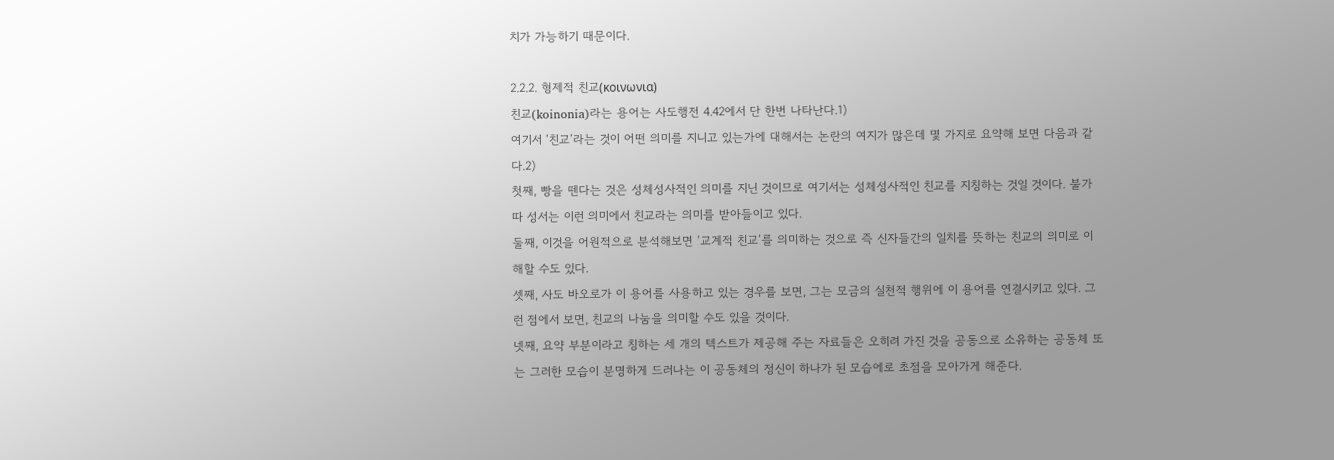치가 가능하기 때문이다.

2.2.2. 형제적 친교(κοινωνια)
친교(koinonia)라는 용어는 사도행전 4.42에서 단 한번 나타난다.1)
여기서 ‘친교’라는 것이 어떤 의미를 지니고 있는가에 대해서는 논란의 여지가 많은데 몇 가지로 요약해 보면 다음과 같다.2)
첫째, 빵을 뗀다는 것은 성체성사적인 의미를 지닌 것이므로 여기서는 성체성사적인 친교를 지칭하는 것일 것이다. 불가따 성서는 이런 의미에서 친교라는 의미를 받아들이고 있다.
둘째, 이것을 어원적으로 분석해보면 ‘교계적 친교’를 의미하는 것으로 즉 신자들간의 일치를 뜻하는 친교의 의미로 이해할 수도 있다.
셋째, 사도 바오로가 이 용어를 사용하고 있는 경우를 보면, 그는 모금의 실천적 행위에 이 용어를 연결시키고 있다. 그런 점에서 보면, 친교의 나눔을 의미할 수도 있을 것이다.
넷째, 요약 부분이라고 칭하는 세 개의 텍스트가 제공해 주는 자료들은 오히려 가진 것을 공동으로 소유하는 공동체 또는 그러한 모습이 분명하게 드러나는 이 공동체의 정신이 하나가 된 모습에로 초점을 모아가게 해준다.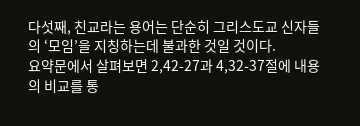다섯째, 친교라는 용어는 단순히 그리스도교 신자들의 ‘모임’을 지칭하는데 불과한 것일 것이다.
요약문에서 살펴보면 2,42-27과 4,32-37절에 내용의 비교를 통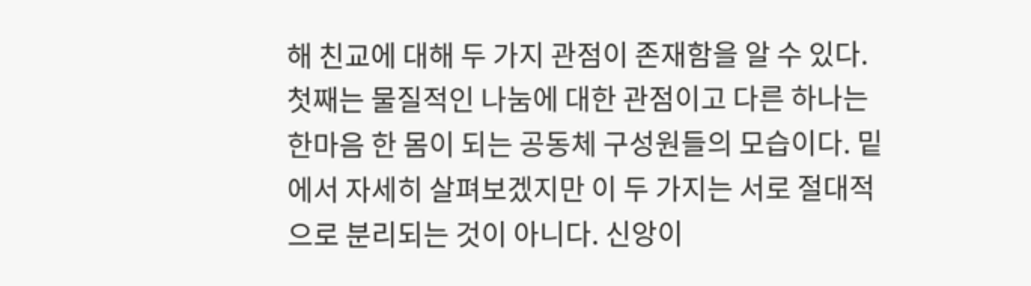해 친교에 대해 두 가지 관점이 존재함을 알 수 있다. 첫째는 물질적인 나눔에 대한 관점이고 다른 하나는 한마음 한 몸이 되는 공동체 구성원들의 모습이다. 밑에서 자세히 살펴보겠지만 이 두 가지는 서로 절대적으로 분리되는 것이 아니다. 신앙이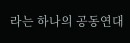라는 하나의 공동연대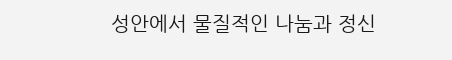성안에서 물질적인 나눔과 정신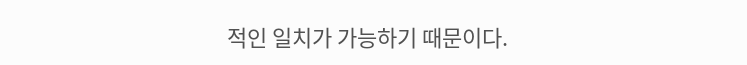적인 일치가 가능하기 때문이다.